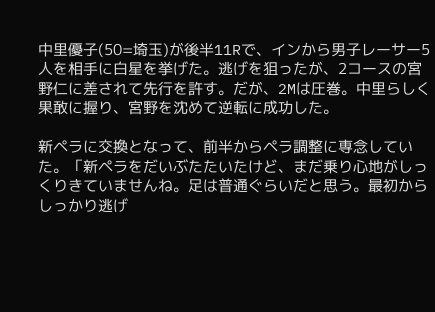中里優子(50=埼玉)が後半11Rで、インから男子レーサー5人を相手に白星を挙げた。逃げを狙ったが、2コースの宮野仁に差されて先行を許す。だが、2Mは圧巻。中里らしく果敢に握り、宮野を沈めて逆転に成功した。

新ペラに交換となって、前半からペラ調整に専念していた。「新ペラをだいぶたたいたけど、まだ乗り心地がしっくりきていませんね。足は普通ぐらいだと思う。最初からしっかり逃げ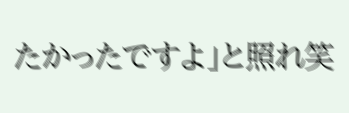たかったですよ」と照れ笑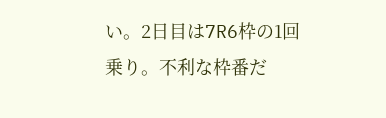い。2日目は7R6枠の1回乗り。不利な枠番だ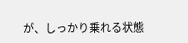が、しっかり乗れる状態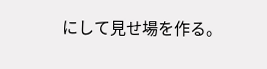にして見せ場を作る。